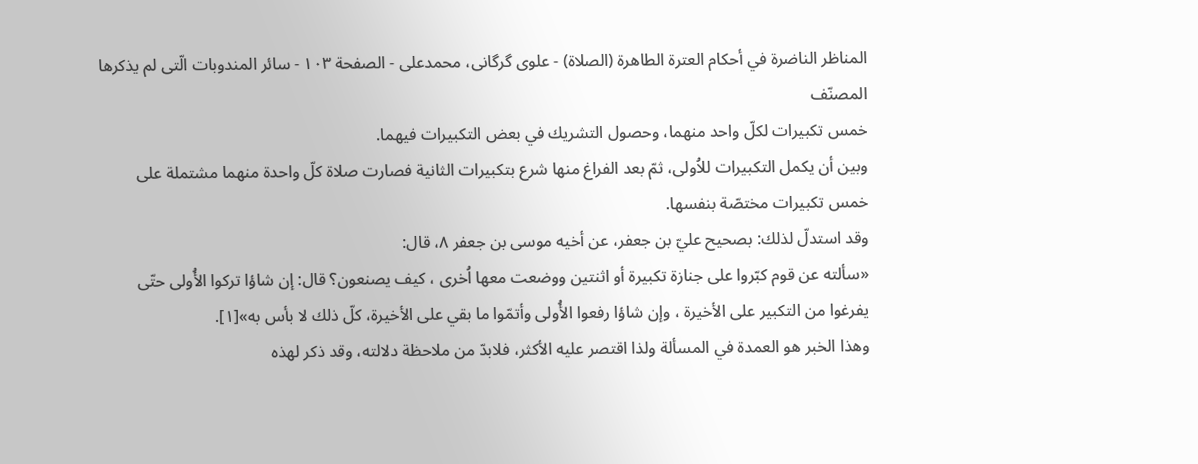المناظر الناضرة في أحکام العترة الطاهرة (الصلاة) - علوی گرگانی، محمدعلی - الصفحة ١٠٣ - سائر المندوبات الّتى لم يذكرها المصنّف
خمس تكبيرات لكلّ واحد منهما، وحصول التشريك في بعض التكبيرات فيهما.
وبين أن يكمل التكبيرات للاُولى، ثمّ بعد الفراغ منها شرع بتكبيرات الثانية فصارت صلاة كلّ واحدة منهما مشتملة على خمس تكبيرات مختصّة بنفسها.
وقد استدلّ لذلك: بصحيح عليّ بن جعفر، عن أخيه موسى بن جعفر ٨، قال:
«سألته عن قوم كبّروا على جنازة تكبيرة أو اثنتين ووضعت معها اُخرى ، كيف يصنعون؟ قال: إن شاؤا تركوا الأُولى حتّى يفرغوا من التكبير على الأخيرة ، وإن شاؤا رفعوا الأُولى وأتمّوا ما بقي على الأخيرة، كلّ ذلك لا بأس به»[١].
وهذا الخبر هو العمدة في المسألة ولذا اقتصر عليه الأكثر، فلابدّ من ملاحظة دلالته، وقد ذكر لهذه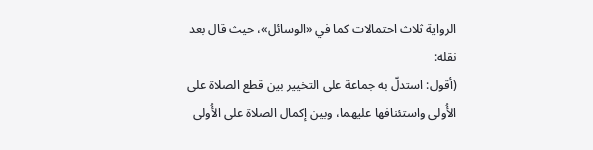الرواية ثلاث احتمالات كما في «الوسائل»، حيث قال بعد نقله:
(أقول: استدلّ به جماعة على التخيير بين قطع الصلاة على الأُولى واستئنافها عليهما، وبين إكمال الصلاة على الأُولى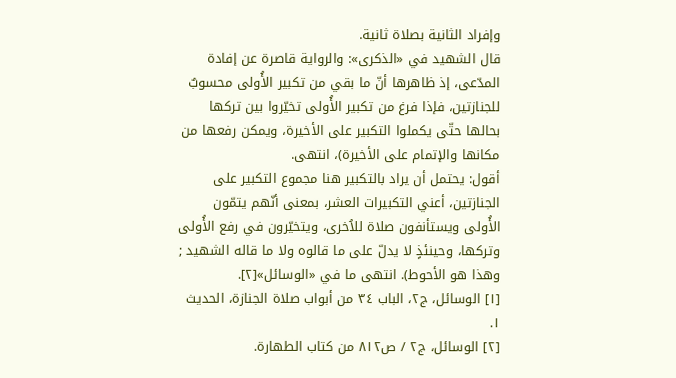وإفراد الثانية بصلاة ثانية.
قال الشهيد في «الذكرى»: والرواية قاصرة عن إفادة المدّعى، إذ ظاهرها أنّ ما بقي من تكبير الأُولى محسوبٌ للجنازتين، فإذا فرغ من تكبير الأُولى تخيّروا بين تركها بحالها حتّى يكملوا التكبير على الأخيرة، ويمكن رفعها من مكانها والإتمام على الأخيرة)، انتهى.
أقول: يحتمل أن يراد بالتكبير هنا مجموع التكبير على الجنازتين، أعني التكبيرات العشر، بمعنى أنّهم يتمّون الأُولى ويستأنفون صلاة للاُخرى، ويتخيّرون في رفع الأُولى وتركها، وحينئذٍ لا يدلّ على ما قالوه ولا ما قاله الشهيد ; وهذا هو الأحوط). انتهى ما في «الوسائل»[٢].
[١] الوسائل، ج٢، الباب ٣٤ من أبواب صلاة الجنازة، الحديث ١.
[٢] الوسائل، ج٢ / ص٨١٢ من كتاب الطهارة.